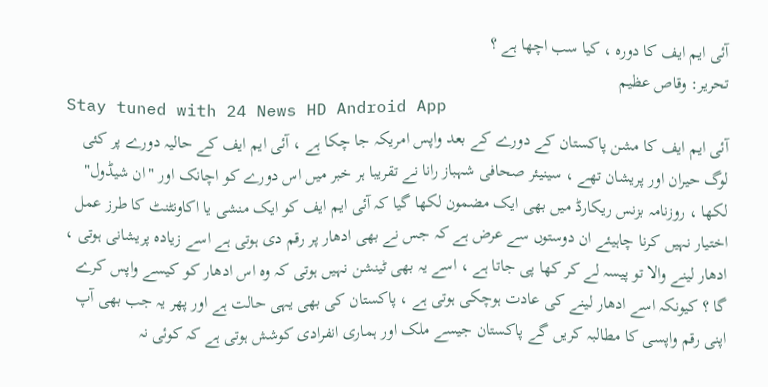آئی ایم ایف کا دورہ ، کیا سب اچھا ہے ؟
تحریر: وقاص عظیم
Stay tuned with 24 News HD Android App
آئی ایم ایف کا مشن پاکستان کے دورے کے بعد واپس امریکہ جا چکا ہے ، آئی ایم ایف کے حالیہ دورے پر کئی لوگ حیران اور پریشان تھے ، سینیئر صحافی شہباز رانا نے تقریبا ہر خبر میں اس دورے کو اچانک اور "ان شیڈول" لکھا ، روزنامہ بزنس ریکارڈ میں بھی ایک مضمون لکھا گیا کہ آئی ایم ایف کو ایک منشی یا اکاونٹنٹ کا طرز عمل اختیار نہیں کرنا چاہیئے ان دوستوں سے عرض ہے کہ جس نے بھی ادھار پر رقم دی ہوتی ہے اسے زیادہ پریشانی ہوتی ، ادھار لینے والا تو پیسہ لے کر کھا پی جاتا ہے ، اسے یہ بھی ٹینشن نہیں ہوتی کہ وہ اس ادھار کو کیسے واپس کرے گا ؟ کیونکہ اسے ادھار لینے کی عادت ہوچکی ہوتی ہے ، پاکستان کی بھی یہی حالت ہے اور پھر یہ جب بھی آپ اپنی رقم واپسی کا مطالبہ کریں گے پاکستان جیسے ملک اور ہماری انفرادی کوشش ہوتی ہے کہ کوئی نہ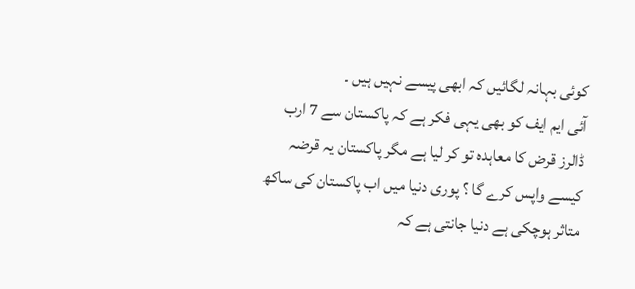کوئی بہانہ لگائیں کہ ابھی پیسے نہیں ہیں ۔
آئی ایم ایف کو بھی یہی فکر ہے کہ پاکستان سے 7 ارب ڈالرز قرض کا معاہدہ تو کر لیا ہے مگر پاکستان یہ قرضہ کیسے واپس کرے گا ؟ پوری دنیا میں اب پاکستان کی ساکھ متاثر ہوچکی ہے دنیا جانتی ہے کہ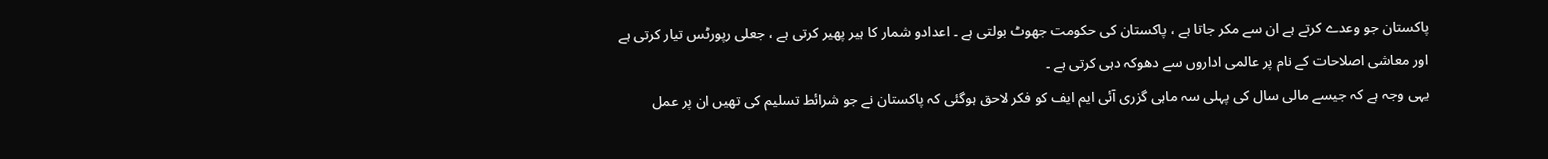پاکستان جو وعدے کرتے ہے ان سے مکر جاتا ہے ، پاکستان کی حکومت جھوٹ بولتی ہے ۔ اعدادو شمار کا ہیر پھیر کرتی ہے ، جعلی رپورٹس تیار کرتی ہے اور معاشی اصلاحات کے نام پر عالمی اداروں سے دھوکہ دہی کرتی ہے ۔
یہی وجہ ہے کہ جیسے مالی سال کی پہلی سہ ماہی گزری آئی ایم ایف کو فکر لاحق ہوگئی کہ پاکستان نے جو شرائط تسلیم کی تھیں ان پر عمل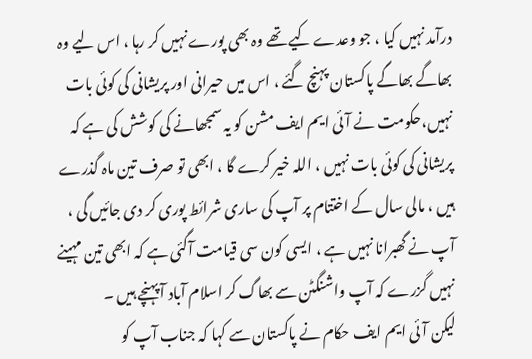درآمد نہیں کیا ، جو وعدے کیے تھے وہ بھی پورے نہیں کر رہا ، اس لیے وہ بھاگے بھاگے پاکستان پہنچ گئے ، اس میں حیرانی اور پریشانی کی کوئی بات نہیں،حکومت نے آئی ایم ایف مشن کو یہ سمجھانے کی کوشش کی ہے کہ پریشانی کی کوئی بات نہیں ، اللہ خیر کرے گا ، ابھی تو صرف تین ماہ گذرے ہیں ، مالی سال کے اختتام پر آپ کی ساری شرائط پوری کر دی جائیں گی ، آپ نے گھبرانا نہیں ہے ، ایسی کون سی قیامت آگئی ہے کہ ابھی تین مہینے نہیں گزرے کہ آپ واشنگٹن سے بھاگ کر اسلام آباد آ پہنچے ہیں ۔
لیکن آئی ایم ایف حکام نے پاکستان سے کہا کہ جناب آپ کو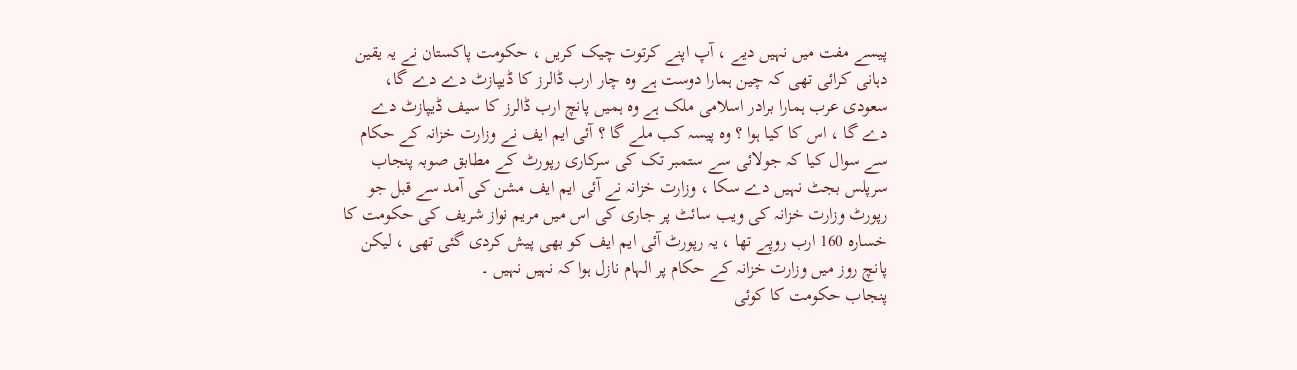پیسے مفت میں نہیں دیے ، آپ اپنے کرتوت چیک کریں ، حکومت پاکستان نے یہ یقین دہانی کرائی تھی کہ چین ہمارا دوست ہے وہ چار ارب ڈالرز کا ڈیپازٹ دے دے گا، سعودی عرب ہمارا برادر اسلامی ملک ہے وہ ہمیں پانچ ارب ڈالرز کا سیف ڈیپازٹ دے دے گا ، اس کا کیا ہوا ؟ وہ پیسہ کب ملے گا ؟ آئی ایم ایف نے وزارت خزانہ کے حکام سے سوال کیا کہ جولائی سے ستمبر تک کی سرکاری رپورٹ کے مطابق صوبہ پنجاب سرپلس بجٹ نہیں دے سکا ، وزارت خزانہ نے آئی ایم ایف مشن کی آمد سے قبل جو رپورٹ وزارت خزانہ کی ویب سائٹ پر جاری کی اس میں مریم نواز شریف کی حکومت کا خسارہ 160 ارب روپے تھا ، یہ رپورٹ آئی ایم ایف کو بھی پیش کردی گئی تھی ، لیکن پانچ روز میں وزارت خزانہ کے حکام پر الہام نازل ہوا کہ نہیں نہیں ۔
پنجاب حکومت کا کوئی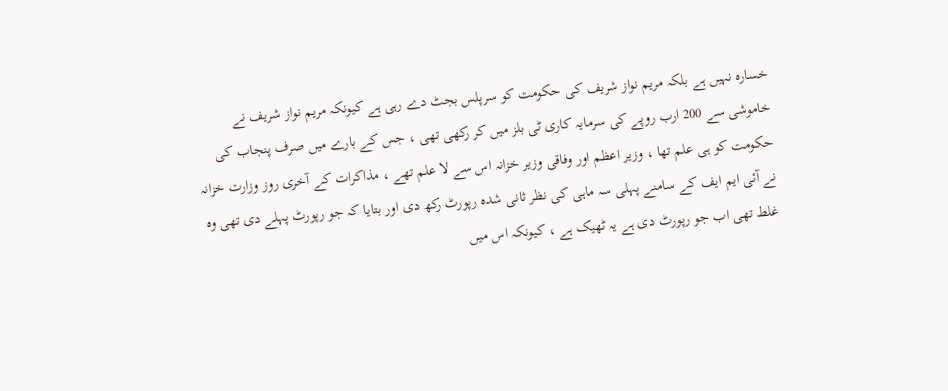خسارہ نہیں ہے بلکہ مریم نواز شریف کی حکومت کو سرپلس بجٹ دے رہی ہے کیونکہ مریم نواز شریف نے خاموشی سے 200 ارب روپے کی سرمایہ کاری ٹی بلز میں کر رکھی تھی ، جس کے بارے میں صرف پنجاب کی حکومت کو ہی علم تھا ، وزیر اعظم اور وفاقی وزیر خزانہ اس سے لا علم تھے ، مذاکرات کے آخری روز وزارت خزانہ نے آئی ایم ایف کے سامنے پہلی سہ ماہی کی نظر ثانی شدہ رپورٹ رکھ دی اور بتایا کہ جو رپورٹ پہلے دی تھی وہ غلط تھی اب جو رپورٹ دی ہے یہ ٹھیک ہے ، کیونکہ اس میں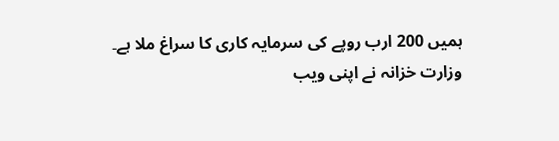ہمیں 200 ارب روپے کی سرمایہ کاری کا سراغ ملا ہے۔
وزارت خزانہ نے اپنی ویب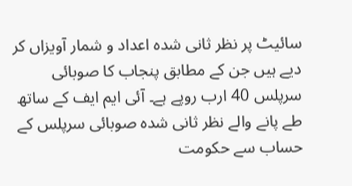سائیٹ پر نظر ثانی شدہ اعداد و شمار آویزاں کر دیے ہیں جن کے مطابق پنجاب کا صوبائی سرپلس 40 ارب روپے ہے۔ آئی ایم ایف کے ساتھ طے پانے والے نظر ثانی شدہ صوبائی سرپلس کے حساب سے حکومت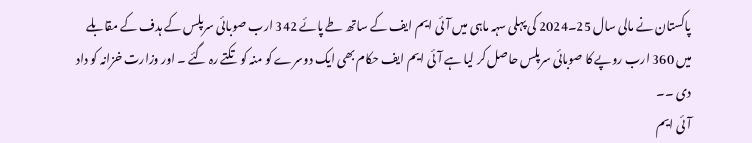پاکستان نے مالی سال 25۔2024 کی پہلی سہہ ماہی میں آئی ایم ایف کے ساتھ طے پائے 342 ارب صوبائی سرپلس کے ہدف کے مقابلے میں 360 ارب روپے کا صوبائی سرپلس حاصل کر لیا ہے آئی ایم ایف حکام بھی ایک دوسرے کو منہ کو تکتے رہ گئے ۔ اور وزارت خزانہ کو داد دی ۔۔
آئی ایم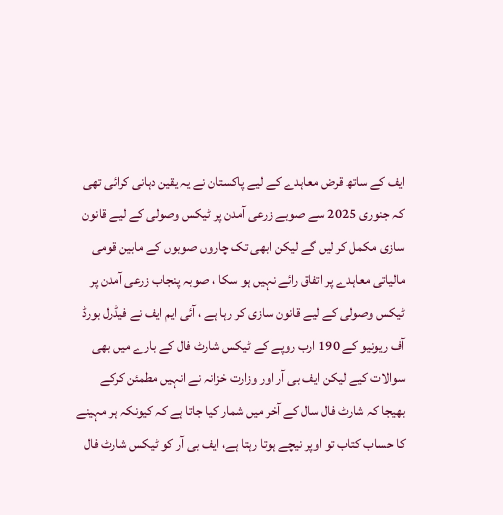ایف کے ساتھ قرض معاہدے کے لیے پاکستان نے یہ یقین دہانی کرائی تھی کہ جنوری 2025 سے صوبے زرعی آمدن پر ٹیکس وصولی کے لیے قانون سازی مکمل کر لیں گے لیکن ابھی تک چاروں صوبوں کے مابین قومی مالیاتی معاہدے پر اتفاق رائے نہیں ہو سکا ، صوبہ پنجاب زرعی آمدن پر ٹیکس وصولی کے لیے قانون سازی کر رہا ہے ، آئی ایم ایف نے فیڈرل بورڈ آف ریونیو کے 190 ارب روپے کے ٹیکس شارٹ فال کے بارے میں بھی سوالات کیے لیکن ایف بی آر اور وزارت خزانہ نے انہیں مطمئن کرکے بھیجا کہ شارٹ فال سال کے آخر میں شمار کیا جاتا ہے کہ کیونکہ ہر مہینے کا حساب کتاب تو اوپر نیچے ہوتا رہتا ہے، ایف بی آر کو ٹیکس شارٹ فال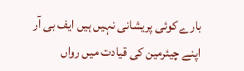بارے کوئی پریشانی نہیں ہیں ایف بی آر اپنے چیئرمین کی قیادت میں رواں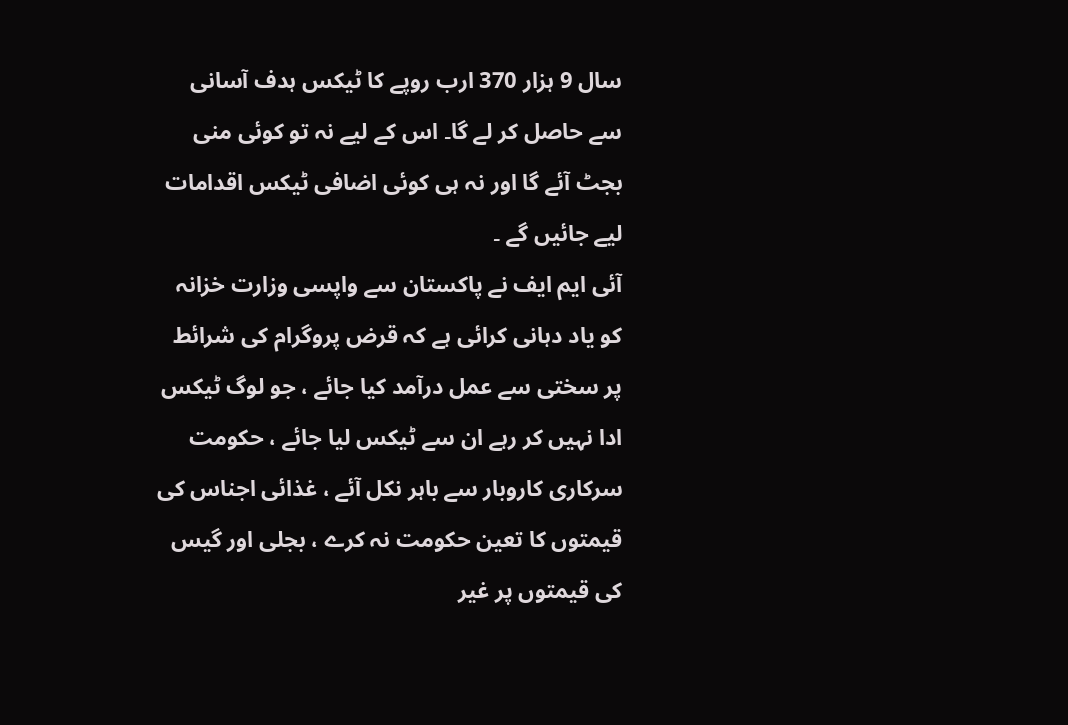سال 9 ہزار 370 ارب روپے کا ٹیکس ہدف آسانی سے حاصل کر لے گا۔ اس کے لیے نہ تو کوئی منی بجٹ آئے گا اور نہ ہی کوئی اضافی ٹیکس اقدامات لیے جائیں گے ۔
آئی ایم ایف نے پاکستان سے واپسی وزارت خزانہ کو یاد دہانی کرائی ہے کہ قرض پروگرام کی شرائط پر سختی سے عمل درآمد کیا جائے ، جو لوگ ٹیکس ادا نہیں کر رہے ان سے ٹیکس لیا جائے ، حکومت سرکاری کاروبار سے باہر نکل آئے ، غذائی اجناس کی قیمتوں کا تعین حکومت نہ کرے ، بجلی اور گیس کی قیمتوں پر غیر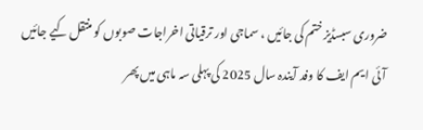ضروری سبسڈیز ختم کی جائیں ، سماجی اور ترقیاتی اخراجات صوبوں کو منتقل کیے جائیں آئی ایم ایف کا وفد آیندہ سال 2025 کی پہلی سہ ماہی میں پھر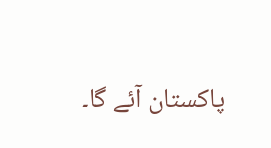پاکستان آئے گا۔